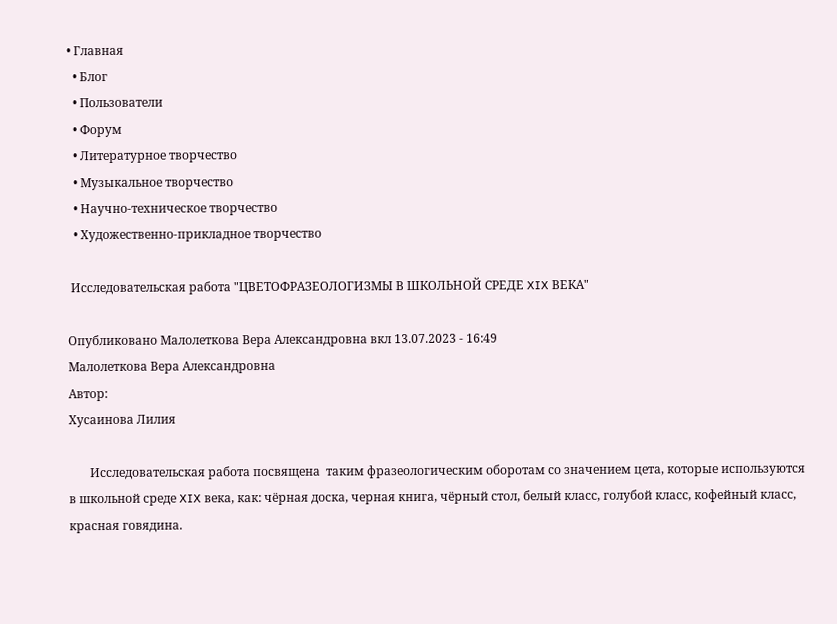• Главная
  • Блог
  • Пользователи
  • Форум
  • Литературное творчество
  • Музыкальное творчество
  • Научно-техническое творчество
  • Художественно-прикладное творчество

 Исследовательская работа "ЦВЕТОФРАЗЕОЛОГИЗМЫ В ШКОЛЬНОЙ СРЕДЕ XIX ВЕКА"

Опубликовано Малолеткова Вера Александровна вкл 13.07.2023 - 16:49
Малолеткова Вера Александровна
Автор:
Хусаинова Лилия

       Исследовательская работа посвящена  таким фразеологическим оборотам со значением цета, которые используются в школьной среде XIX века, как: чёрная доска, черная книга, чёрный стол, белый класс, голубой класс, кофейный класс, красная говядина.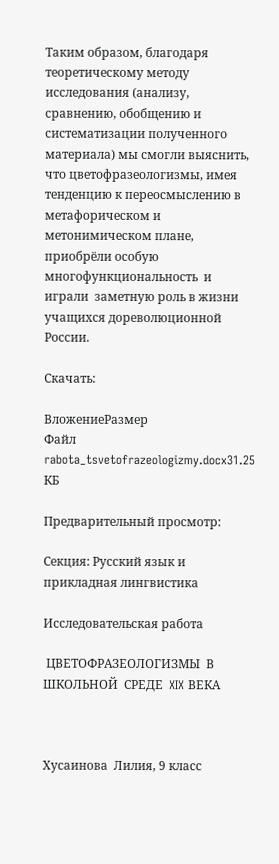Таким образом, благодаря теоретическому методу исследования (анализу, сравнению, обобщению и систематизации полученного материала) мы смогли выяснить, что цветофразеологизмы, имея тенденцию к переосмыслению в метафорическом и метонимическом плане, приобрёли особую многофункциональность  и играли  заметную роль в жизни учащихся дореволюционной России.

Скачать:

ВложениеРазмер
Файл rabota_tsvetofrazeologizmy.docx31.25 КБ

Предварительный просмотр:

Секция: Русский язык и прикладная лингвистика

Исследовательская работа

 ЦВЕТОФРАЗЕОЛОГИЗМЫ  В  ШКОЛЬНОЙ  СРЕДЕ  XIX ВЕКА



Хусаинова  Лилия, 9 класс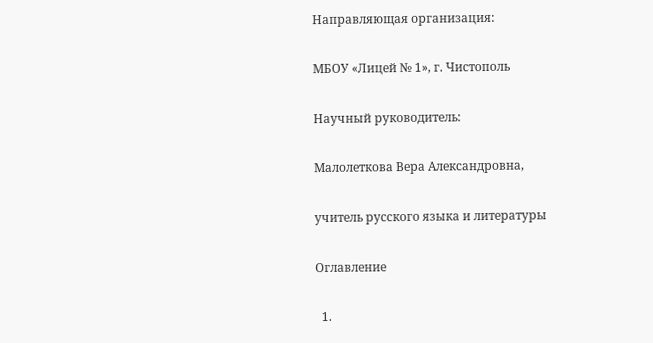Направляющая организация:

МБОУ «Лицей № 1», г. Чистополь

Научный руководитель:

Малолеткова Вера Александровна,

учитель русского языка и литературы

Оглавление

  1.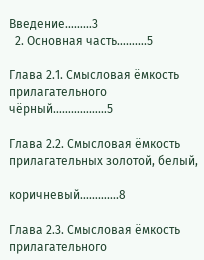Введение………3
  2. Основная часть……….5

Глава 2.1. Смысловая ёмкость прилагательного чёрный………………5

Глава 2.2. Смысловая ёмкость прилагательных золотой, белый,

коричневый………....8

Глава 2.3. Смысловая ёмкость прилагательного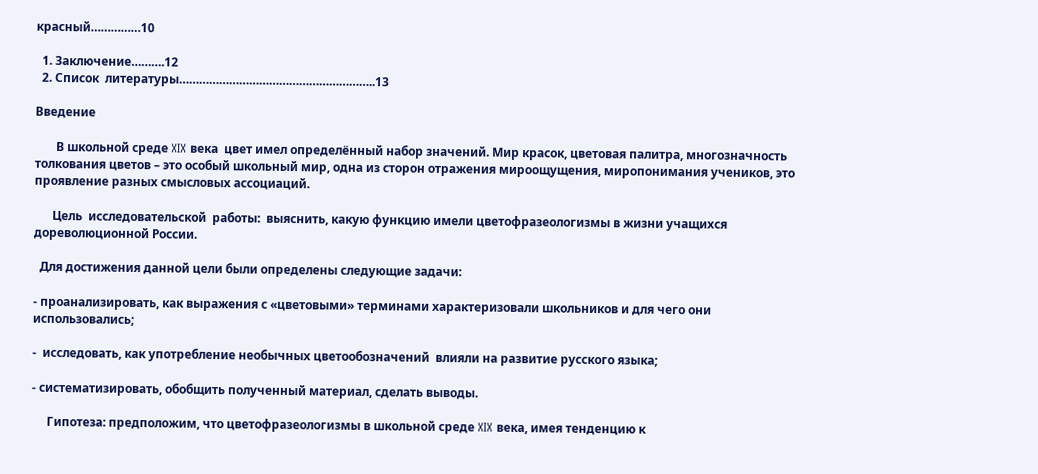красный……………10

  1. Заключение……….12
  2. Список  литературы…………………………………………………..13

Введение

       В школьной среде XIX века  цвет имел определённый набор значений. Мир красок, цветовая палитра, многозначность толкования цветов – это особый школьный мир, одна из сторон отражения мироощущения, миропонимания учеников, это проявление разных смысловых ассоциаций.

      Цель  исследовательской  работы:  выяснить, какую функцию имели цветофразеологизмы в жизни учащихся дореволюционной России.

  Для достижения данной цели были определены следующие задачи:

- проанализировать, как выражения с «цветовыми» терминами характеризовали школьников и для чего они использовались;

-  исследовать, как употребление необычных цветообозначений  влияли на развитие русского языка;

- систематизировать, обобщить полученный материал, сделать выводы.

     Гипотеза: предположим, что цветофразеологизмы в школьной среде XIX века, имея тенденцию к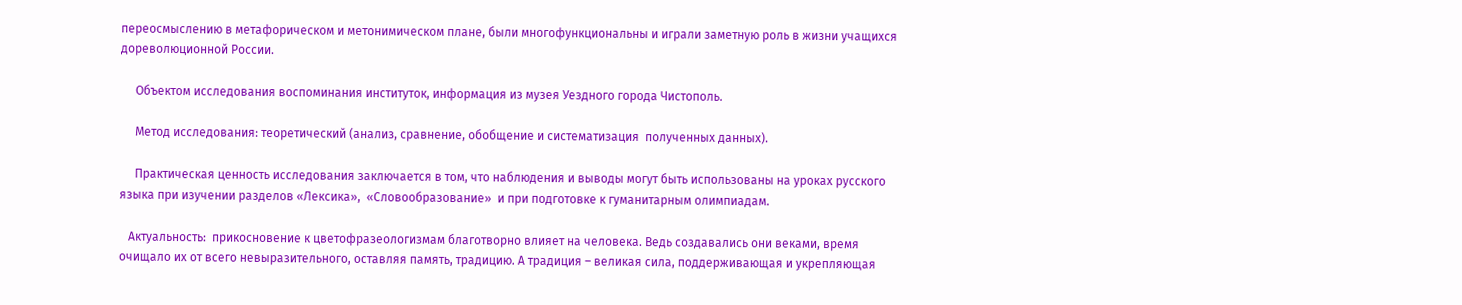переосмыслению в метафорическом и метонимическом плане, были многофункциональны и играли заметную роль в жизни учащихся дореволюционной России.

     Объектом исследования воспоминания институток, информация из музея Уездного города Чистополь.

     Метод исследования: теоретический (анализ, сравнение, обобщение и систематизация  полученных данных).

     Практическая ценность исследования заключается в том, что наблюдения и выводы могут быть использованы на уроках русского языка при изучении разделов «Лексика»,  «Словообразование»  и при подготовке к гуманитарным олимпиадам.

   Актуальность:  прикосновение к цветофразеологизмам благотворно влияет на человека. Ведь создавались они веками, время очищало их от всего невыразительного, оставляя память, традицию. А традиция – великая сила, поддерживающая и укрепляющая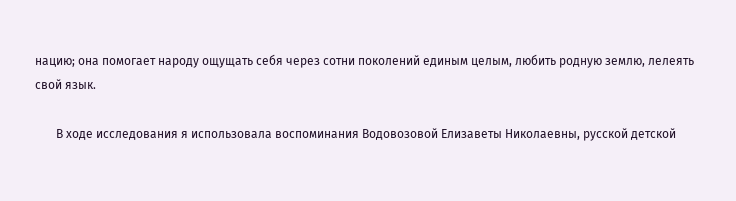нацию; она помогает народу ощущать себя через сотни поколений единым целым, любить родную землю, лелеять свой язык.

       В ходе исследования я использовала воспоминания Водовозовой Елизаветы Николаевны, русской детской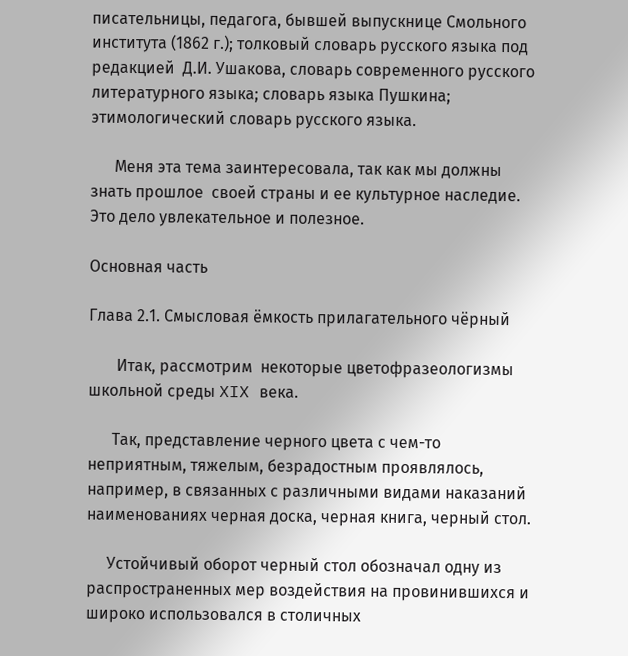писательницы, педагога, бывшей выпускнице Смольного института (1862 г.); толковый словарь русского языка под редакцией  Д.И. Ушакова, словарь современного русского литературного языка; словарь языка Пушкина; этимологический словарь русского языка.

      Меня эта тема заинтересовала, так как мы должны знать прошлое  своей страны и ее культурное наследие. Это дело увлекательное и полезное.

Основная часть

Глава 2.1. Смысловая ёмкость прилагательного чёрный

       Итак, рассмотрим  некоторые цветофразеологизмы  школьной среды XIX века.

      Так, представление черного цвета с чем-то неприятным, тяжелым, безрадостным проявлялось, например, в связанных с различными видами наказаний наименованиях черная доска, черная книга, черный стол.

     Устойчивый оборот черный стол обозначал одну из распространенных мер воздействия на провинившихся и широко использовался в столичных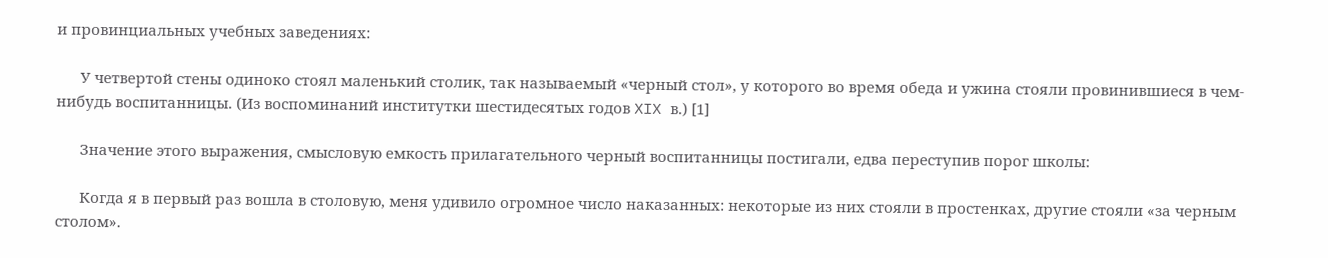и провинциальных учебных заведениях:

      У четвертой стены одиноко стоял маленький столик, так называемый «черный стол», у которого во время обеда и ужина стояли провинившиеся в чем-нибудь воспитанницы. (Из воспоминаний институтки шестидесятых годов XIX в.) [1]

      Значение этого выражения, смысловую емкость прилагательного черный воспитанницы постигали, едва переступив порог школы:

      Когда я в первый раз вошла в столовую, меня удивило огромное число наказанных: некоторые из них стояли в простенках, другие стояли «за черным столом».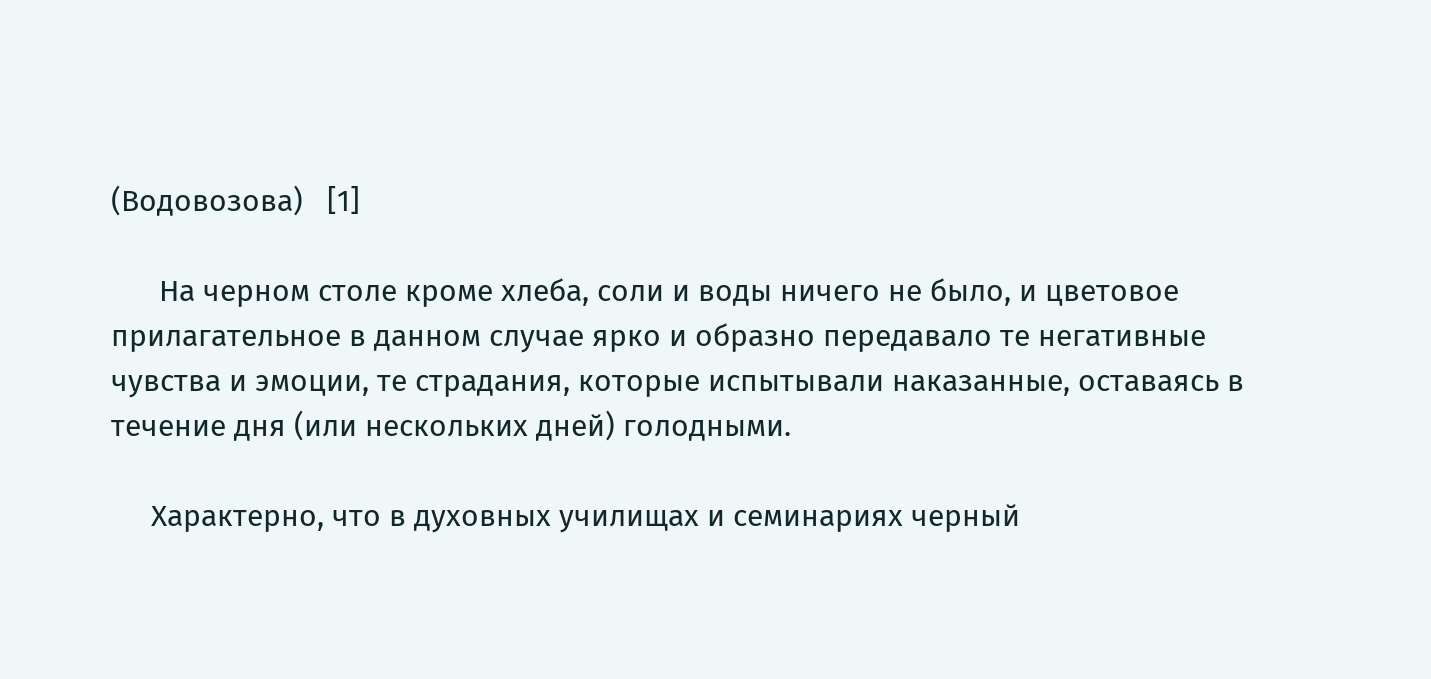(Водовозова)   [1]

      На черном столе кроме хлеба, соли и воды ничего не было, и цветовое прилагательное в данном случае ярко и образно передавало те негативные чувства и эмоции, те страдания, которые испытывали наказанные, оставаясь в течение дня (или нескольких дней) голодными.

     Характерно, что в духовных училищах и семинариях черный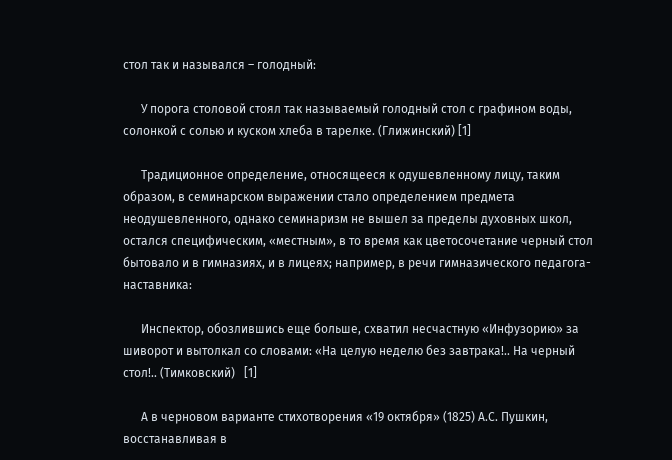стол так и назывался – голодный:

      У порога столовой стоял так называемый голодный стол с графином воды, солонкой с солью и куском хлеба в тарелке. (Глижинский) [1]

      Традиционное определение, относящееся к одушевленному лицу, таким образом, в семинарском выражении стало определением предмета неодушевленного, однако семинаризм не вышел за пределы духовных школ, остался специфическим, «местным», в то время как цветосочетание черный стол бытовало и в гимназиях, и в лицеях; например, в речи гимназического педагога-наставника:

      Инспектор, обозлившись еще больше, схватил несчастную «Инфузорию» за шиворот и вытолкал со словами: «На целую неделю без завтрака!.. На черный стол!.. (Тимковский)   [1]

      А в черновом варианте стихотворения «19 октября» (1825) А.С. Пушкин, восстанавливая в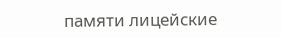памяти лицейские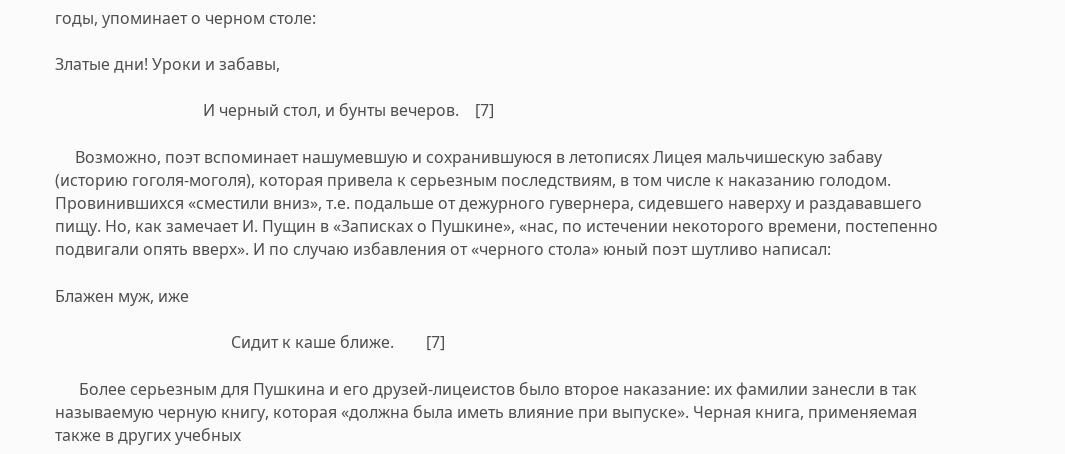годы, упоминает о черном столе:

Златые дни! Уроки и забавы,

                                     И черный стол, и бунты вечеров.    [7]

     Возможно, поэт вспоминает нашумевшую и сохранившуюся в летописях Лицея мальчишескую забаву (историю гоголя-моголя), которая привела к серьезным последствиям, в том числе к наказанию голодом. Провинившихся «сместили вниз», т.е. подальше от дежурного гувернера, сидевшего наверху и раздававшего пищу. Но, как замечает И. Пущин в «Записках о Пушкине», «нас, по истечении некоторого времени, постепенно подвигали опять вверх». И по случаю избавления от «черного стола» юный поэт шутливо написал:

Блажен муж, иже

                                            Сидит к каше ближе.        [7]

      Более серьезным для Пушкина и его друзей-лицеистов было второе наказание: их фамилии занесли в так называемую черную книгу, которая «должна была иметь влияние при выпуске». Черная книга, применяемая также в других учебных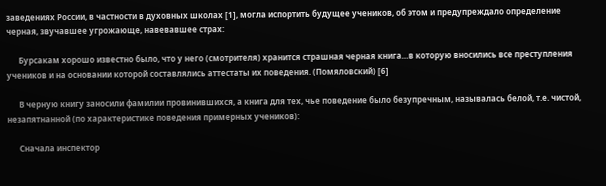заведениях России, в частности в духовных школах [1], могла испортить будущее учеников, об этом и предупреждало определение черная, звучавшее угрожающе, навевавшее страх:

      Бурсакам хорошо известно было, что у него (смотрителя) хранится страшная черная книга…в которую вносились все преступления учеников и на основании которой составлялись аттестаты их поведения. (Помяловский) [6]

      В черную книгу заносили фамилии провинившихся, а книга для тех, чье поведение было безупречным, называлась белой, т.е. чистой, незапятнанной (по характеристике поведения примерных учеников):

      Сначала инспектор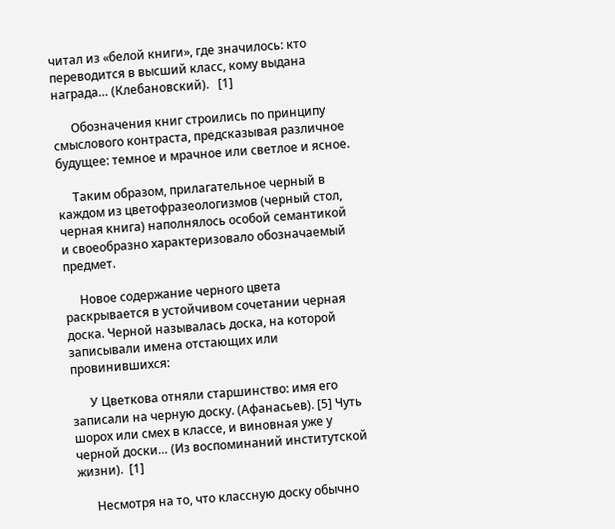читал из «белой книги», где значилось: кто переводится в высший класс, кому выдана награда… (Клебановский).   [1]

      Обозначения книг строились по принципу смыслового контраста, предсказывая различное будущее: темное и мрачное или светлое и ясное.

     Таким образом, прилагательное черный в каждом из цветофразеологизмов (черный стол, черная книга) наполнялось особой семантикой и своеобразно характеризовало обозначаемый предмет.

     Новое содержание черного цвета раскрывается в устойчивом сочетании черная доска. Черной называлась доска, на которой записывали имена отстающих или провинившихся:

      У Цветкова отняли старшинство: имя его записали на черную доску. (Афанасьев). [5] Чуть шорох или смех в классе, и виновная уже у черной доски… (Из воспоминаний институтской жизни).  [1]

      Несмотря на то, что классную доску обычно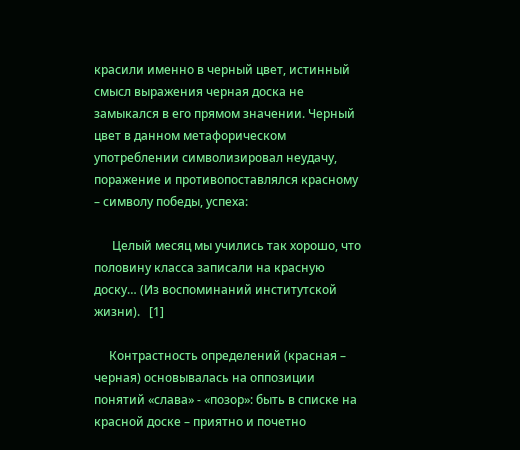красили именно в черный цвет, истинный смысл выражения черная доска не замыкался в его прямом значении. Черный цвет в данном метафорическом употреблении символизировал неудачу, поражение и противопоставлялся красному – символу победы, успеха:

      Целый месяц мы учились так хорошо, что половину класса записали на красную доску… (Из воспоминаний институтской жизни).   [1]

     Контрастность определений (красная – черная) основывалась на оппозиции понятий «слава» - «позор»: быть в списке на красной доске – приятно и почетно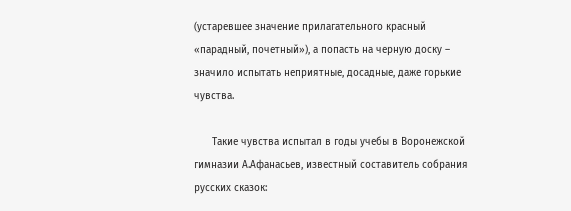(устаревшее значение прилагательного красный «парадный, почетный»), а попасть на черную доску – значило испытать неприятные, досадные, даже горькие чувства.

      Такие чувства испытал в годы учебы в Воронежской гимназии А.Афанасьев, известный составитель собрания русских сказок: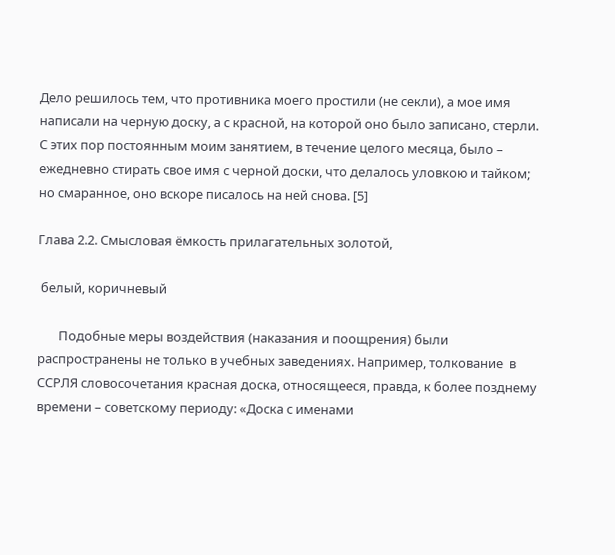Дело решилось тем, что противника моего простили (не секли), а мое имя написали на черную доску, а с красной, на которой оно было записано, стерли. С этих пор постоянным моим занятием, в течение целого месяца, было – ежедневно стирать свое имя с черной доски, что делалось уловкою и тайком; но смаранное, оно вскоре писалось на ней снова. [5]

Глава 2.2. Смысловая ёмкость прилагательных золотой,

 белый, коричневый

       Подобные меры воздействия (наказания и поощрения) были распространены не только в учебных заведениях. Например, толкование  в ССРЛЯ словосочетания красная доска, относящееся, правда, к более позднему времени – советскому периоду: «Доска с именами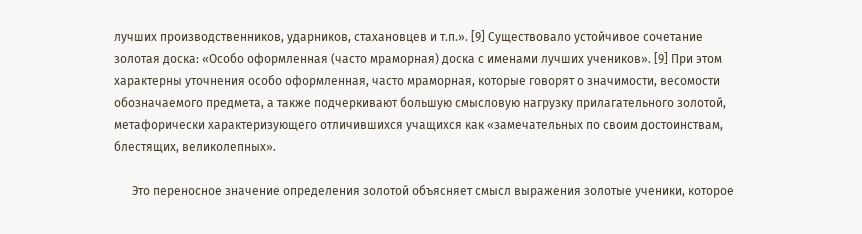лучших производственников, ударников, стахановцев и т.п.». [9] Существовало устойчивое сочетание золотая доска: «Особо оформленная (часто мраморная) доска с именами лучших учеников». [9] При этом характерны уточнения особо оформленная, часто мраморная, которые говорят о значимости, весомости обозначаемого предмета, а также подчеркивают большую смысловую нагрузку прилагательного золотой, метафорически характеризующего отличившихся учащихся как «замечательных по своим достоинствам, блестящих, великолепных».

      Это переносное значение определения золотой объясняет смысл выражения золотые ученики, которое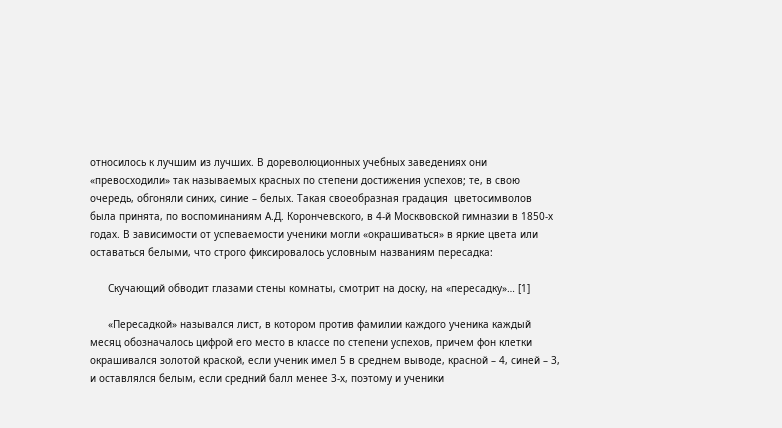относилось к лучшим из лучших. В дореволюционных учебных заведениях они «превосходили» так называемых красных по степени достижения успехов; те, в свою очередь, обгоняли синих, синие – белых. Такая своеобразная градация  цветосимволов  была принята, по воспоминаниям А.Д. Корончевского, в 4-й Москвовской гимназии в 1850-х годах. В зависимости от успеваемости ученики могли «окрашиваться» в яркие цвета или оставаться белыми, что строго фиксировалось условным названиям пересадка:

      Скучающий обводит глазами стены комнаты, смотрит на доску, на «пересадку»… [1]

      «Пересадкой» назывался лист, в котором против фамилии каждого ученика каждый месяц обозначалось цифрой его место в классе по степени успехов, причем фон клетки окрашивался золотой краской, если ученик имел 5 в среднем выводе, красной – 4, синей – 3, и оставлялся белым, если средний балл менее 3-х, поэтому и ученики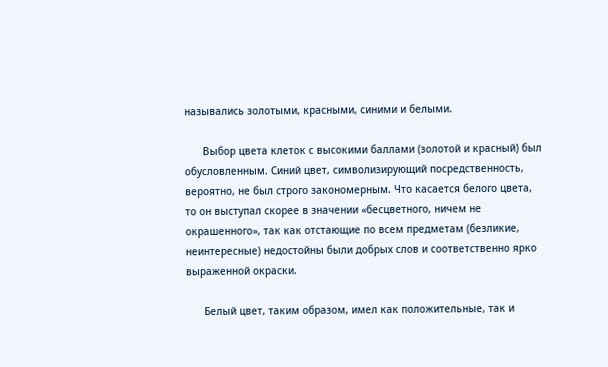назывались золотыми, красными, синими и белыми.

      Выбор цвета клеток с высокими баллами (золотой и красный) был обусловленным. Синий цвет, символизирующий посредственность, вероятно, не был строго закономерным. Что касается белого цвета, то он выступал скорее в значении «бесцветного, ничем не окрашенного», так как отстающие по всем предметам (безликие, неинтересные) недостойны были добрых слов и соответственно ярко выраженной окраски.

      Белый цвет, таким образом, имел как положительные, так и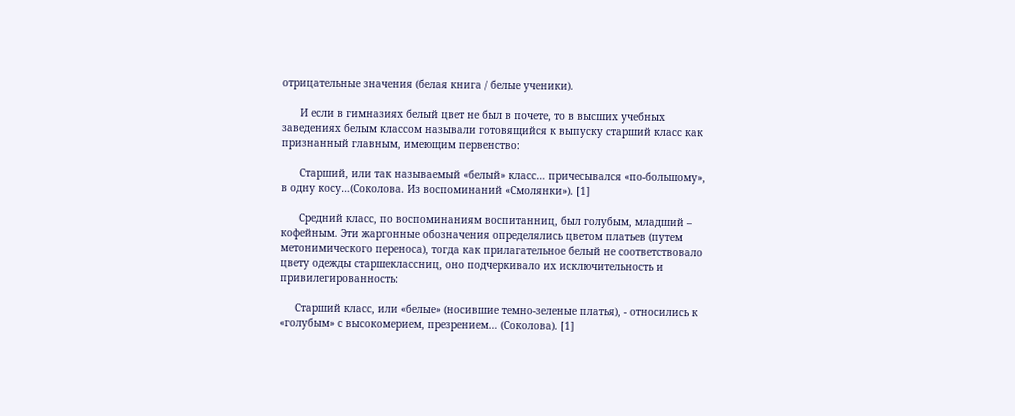отрицательные значения (белая книга / белые ученики).

      И если в гимназиях белый цвет не был в почете, то в высших учебных заведениях белым классом называли готовящийся к выпуску старший класс как признанный главным, имеющим первенство:

      Старший, или так называемый «белый» класс… причесывался «по-большому», в одну косу…(Соколова. Из воспоминаний «Смолянки»). [1]

      Средний класс, по воспоминаниям воспитанниц, был голубым, младший – кофейным. Эти жаргонные обозначения определялись цветом платьев (путем метонимического переноса), тогда как прилагательное белый не соответствовало цвету одежды старшеклассниц, оно подчеркивало их исключительность и привилегированность:

     Старший класс, или «белые» (носившие темно-зеленые платья), - относились к «голубым» с высокомерием, презрением… (Соколова). [1]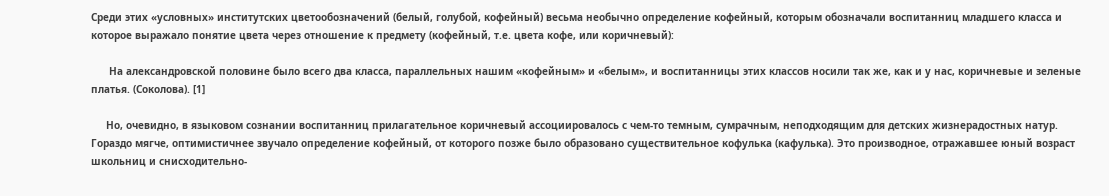Среди этих «условных» институтских цветообозначений (белый, голубой, кофейный) весьма необычно определение кофейный, которым обозначали воспитанниц младшего класса и которое выражало понятие цвета через отношение к предмету (кофейный, т.е. цвета кофе, или коричневый):

      На александровской половине было всего два класса, параллельных нашим «кофейным» и «белым», и воспитанницы этих классов носили так же, как и у нас, коричневые и зеленые платья. (Соколова). [1]

     Но, очевидно, в языковом сознании воспитанниц прилагательное коричневый ассоциировалось с чем-то темным, сумрачным, неподходящим для детских жизнерадостных натур. Гораздо мягче, оптимистичнее звучало определение кофейный, от которого позже было образовано существительное кофулька (кафулька). Это производное, отражавшее юный возраст школьниц и снисходительно-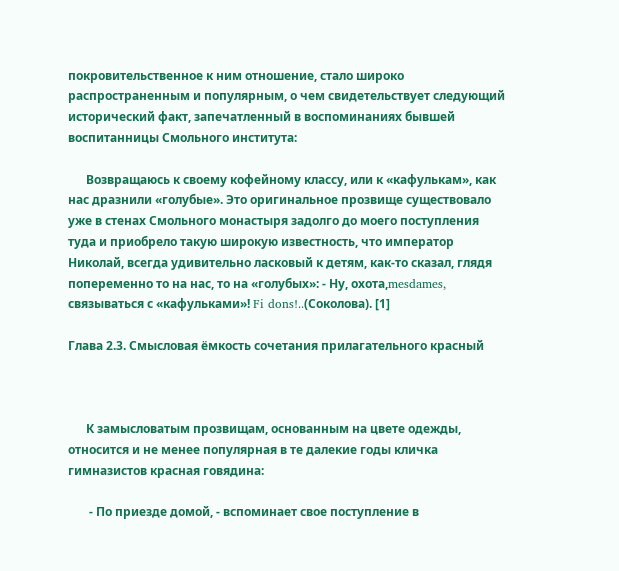покровительственное к ним отношение, стало широко распространенным и популярным, о чем свидетельствует следующий исторический факт, запечатленный в воспоминаниях бывшей воспитанницы Смольного института:

      Возвращаюсь к своему кофейному классу, или к «кафулькам», как нас дразнили «голубые». Это оригинальное прозвище существовало уже в стенах Смольного монастыря задолго до моего поступления туда и приобрело такую широкую известность, что император Николай, всегда удивительно ласковый к детям, как-то сказал, глядя попеременно то на нас, то на «голубых»: - Ну, охота,mesdames, связываться с «кафульками»! Fi dons!..(Соколова). [1]

Глава 2.3. Смысловая ёмкость сочетания прилагательного красный



      К замысловатым прозвищам, основанным на цвете одежды, относится и не менее популярная в те далекие годы кличка гимназистов красная говядина:

       - По приезде домой, - вспоминает свое поступление в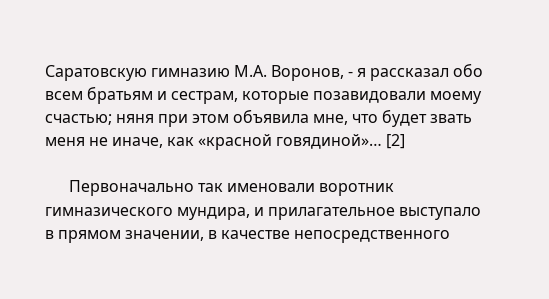Саратовскую гимназию М.А. Воронов, - я рассказал обо всем братьям и сестрам, которые позавидовали моему счастью; няня при этом объявила мне, что будет звать меня не иначе, как «красной говядиной»… [2]

      Первоначально так именовали воротник гимназического мундира, и прилагательное выступало в прямом значении, в качестве непосредственного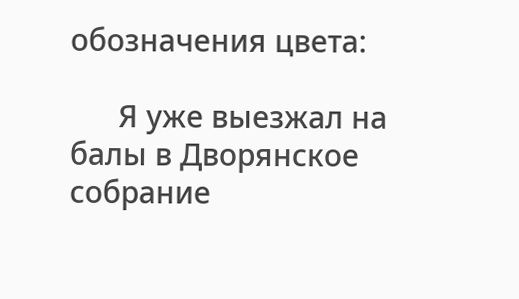обозначения цвета:

      Я уже выезжал на балы в Дворянское собрание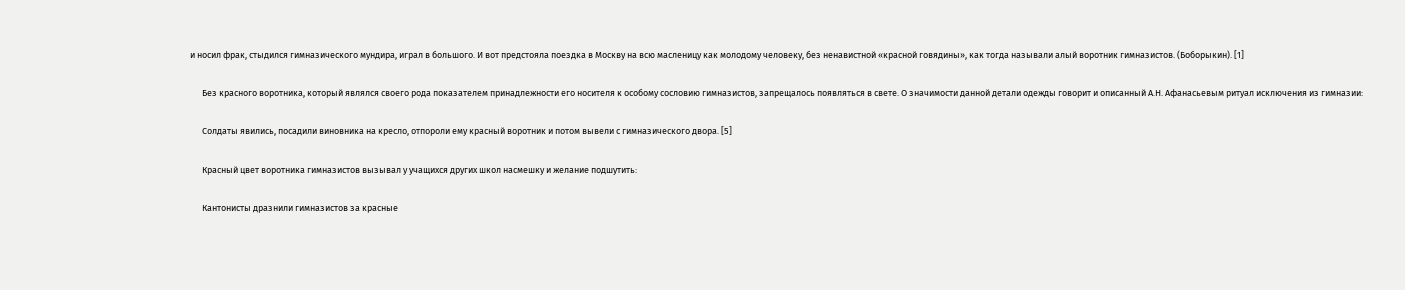и носил фрак, стыдился гимназического мундира, играл в большого. И вот предстояла поездка в Москву на всю масленицу как молодому человеку, без ненавистной «красной говядины», как тогда называли алый воротник гимназистов. (Боборыкин). [1]

      Без красного воротника, который являлся своего рода показателем принадлежности его носителя к особому сословию гимназистов, запрещалось появляться в свете. О значимости данной детали одежды говорит и описанный А.Н. Афанасьевым ритуал исключения из гимназии:

      Солдаты явились, посадили виновника на кресло, отпороли ему красный воротник и потом вывели с гимназического двора. [5]

      Красный цвет воротника гимназистов вызывал у учащихся других школ насмешку и желание подшутить:

      Кантонисты дразнили гимназистов за красные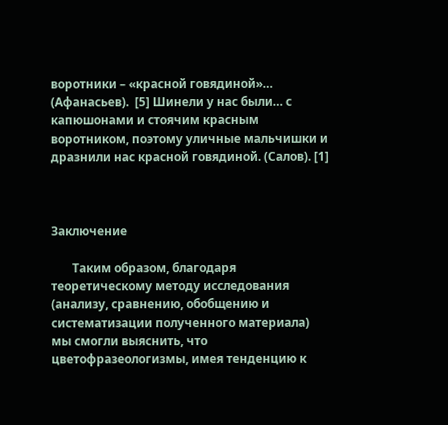воротники – «красной говядиной»… (Афанасьев).  [5] Шинели у нас были… с капюшонами и стоячим красным воротником, поэтому уличные мальчишки и дразнили нас красной говядиной. (Салов). [1]



Заключение

       Таким образом, благодаря теоретическому методу исследования (анализу, сравнению, обобщению и систематизации полученного материала) мы смогли выяснить, что цветофразеологизмы, имея тенденцию к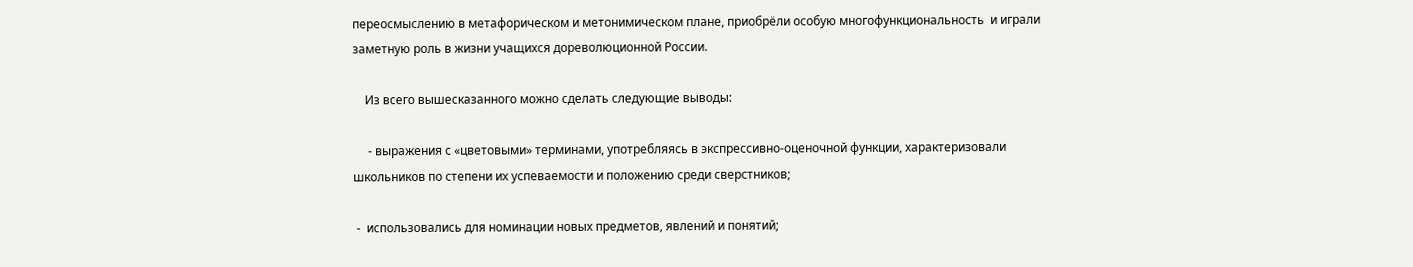переосмыслению в метафорическом и метонимическом плане, приобрёли особую многофункциональность  и играли  заметную роль в жизни учащихся дореволюционной России.

    Из всего вышесказанного можно сделать следующие выводы:

     - выражения с «цветовыми» терминами, употребляясь в экспрессивно-оценочной функции, характеризовали школьников по степени их успеваемости и положению среди сверстников;

 -  использовались для номинации новых предметов, явлений и понятий;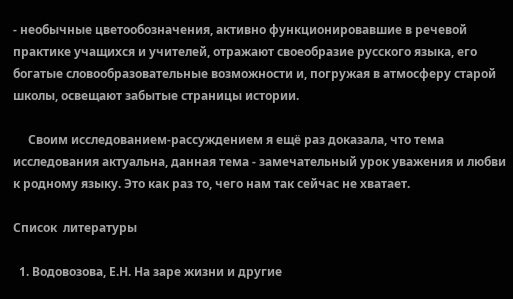- необычные цветообозначения, активно функционировавшие в речевой практике учащихся и учителей, отражают своеобразие русского языка, его богатые словообразовательные возможности и, погружая в атмосферу старой школы, освещают забытые страницы истории.

     Своим исследованием-рассуждением я ещё раз доказала, что тема исследования актуальна, данная тема - замечательный урок уважения и любви к родному языку. Это как раз то, чего нам так сейчас не хватает.

Список  литературы

  1. Водовозова, Е.Н. На заре жизни и другие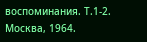воспоминания. Т.1-2. Москва, 1964.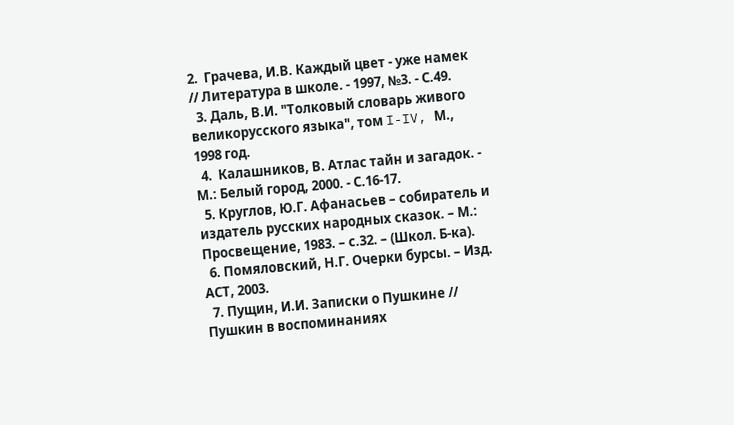2.  Грачева, И.В. Каждый цвет - уже намек // Литература в школе. - 1997, №3. - С.49.
  3. Даль, В.И. "Толковый словарь живого великорусского языка", том I-IV, М., 1998 год.
  4.  Калашников, В. Атлас тайн и загадок. - М.: Белый город, 2000. - С.16-17.
  5. Круглов, Ю.Г. Афанасьев – собиратель и издатель русских народных сказок. – М.: Просвещение, 1983. – с.32. – (Школ. Б-ка).
  6. Помяловский, Н.Г. Очерки бурсы. – Изд. АСТ, 2003.
  7. Пущин, И.И. Записки о Пушкине // Пушкин в воспоминаниях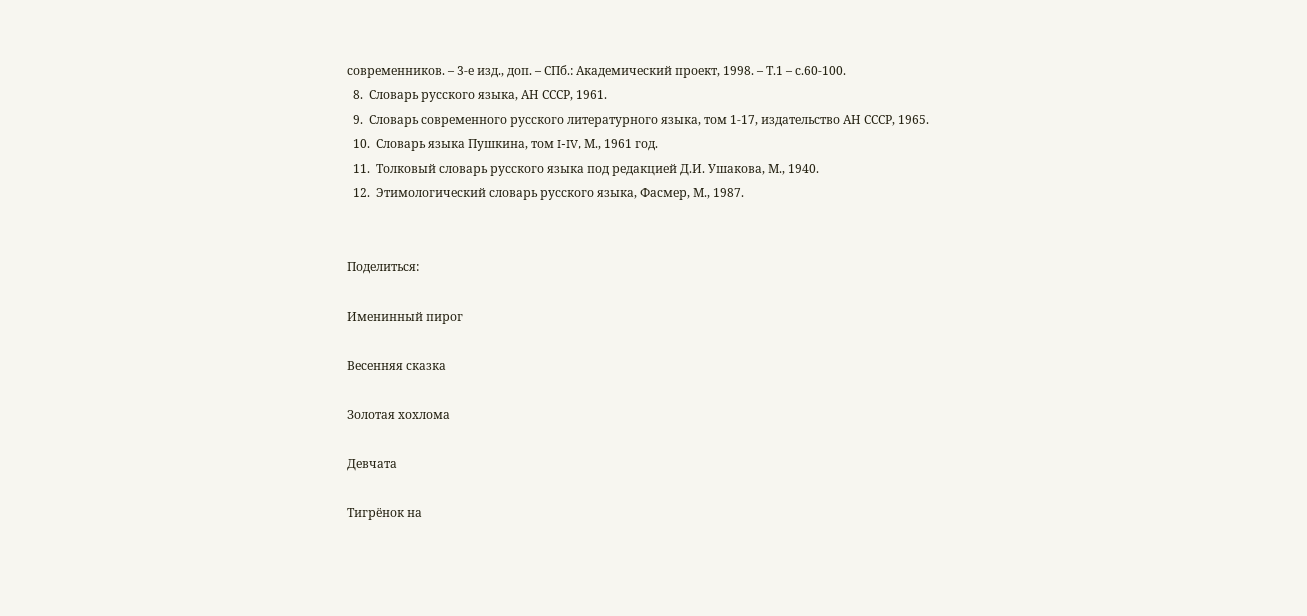современников. – 3-е изд., доп. – СПб.: Академический проект, 1998. – Т.1 – с.60-100.
  8.  Словарь русского языка, АН СССР, 1961.
  9.  Словарь современного русского литературного языка, том 1-17, издательство АН СССР, 1965.
  10.  Словарь языка Пушкина, том I-IV, М., 1961 год.
  11.  Толковый словарь русского языка под редакцией Д.И. Ушакова, М., 1940.
  12.  Этимологический словарь русского языка, Фасмер, М., 1987.


Поделиться:

Именинный пирог

Весенняя сказка

Золотая хохлома

Девчата

Тигрёнок на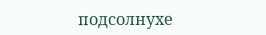подсолнухе